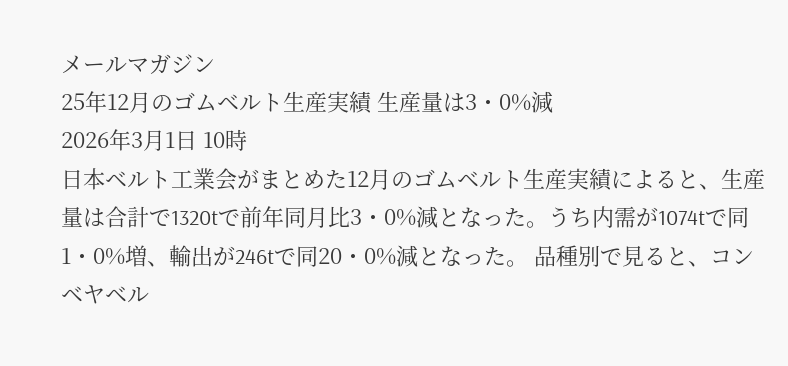メールマガジン
25年12月のゴムベルト生産実績 生産量は3・0%減
2026年3月1日 10時
日本ベルト工業会がまとめた12月のゴムベルト生産実績によると、生産量は合計で1320tで前年同月比3・0%減となった。うち内需が1074tで同1・0%増、輸出が246tで同20・0%減となった。 品種別で見ると、コンベヤベル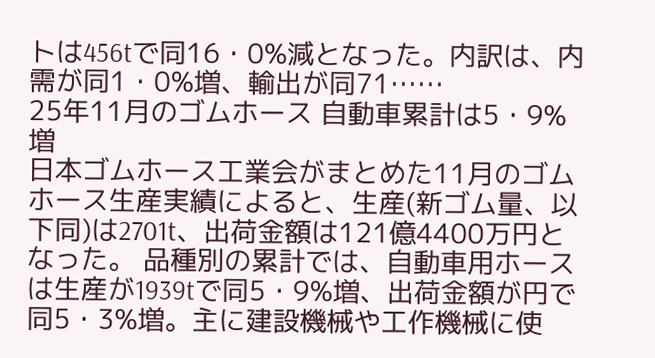トは456tで同16・0%減となった。内訳は、内需が同1・0%増、輸出が同71……
25年11月のゴムホース 自動車累計は5・9%増
日本ゴムホース工業会がまとめた11月のゴムホース生産実績によると、生産(新ゴム量、以下同)は2701t、出荷金額は121億4400万円となった。 品種別の累計では、自動車用ホースは生産が1939tで同5・9%増、出荷金額が円で同5・3%増。主に建設機械や工作機械に使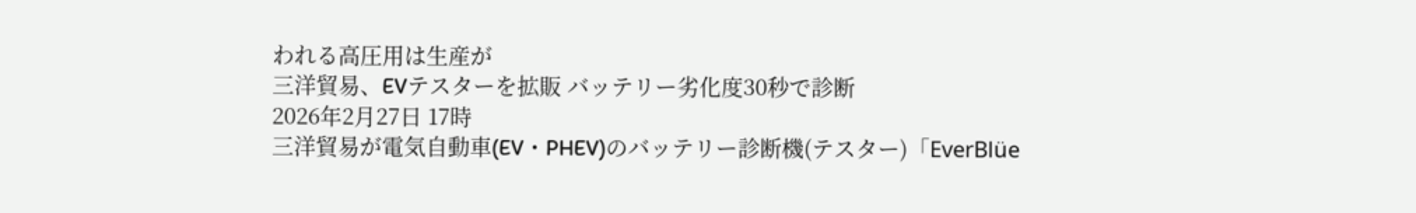われる高圧用は生産が
三洋貿易、EVテスターを拡販 バッテリー劣化度30秒で診断
2026年2月27日 17時
三洋貿易が電気自動車(EV・PHEV)のバッテリー診断機(テスター)「EverBlüe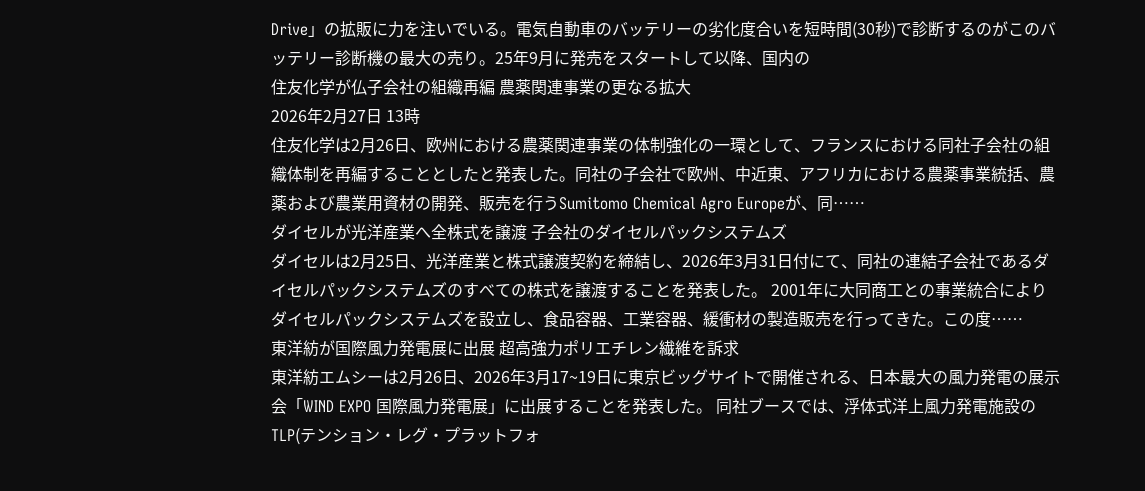Drive」の拡販に力を注いでいる。電気自動車のバッテリーの劣化度合いを短時間(30秒)で診断するのがこのバッテリー診断機の最大の売り。25年9月に発売をスタートして以降、国内の
住友化学が仏子会社の組織再編 農薬関連事業の更なる拡大
2026年2月27日 13時
住友化学は2月26日、欧州における農薬関連事業の体制強化の一環として、フランスにおける同社子会社の組織体制を再編することとしたと発表した。同社の子会社で欧州、中近東、アフリカにおける農薬事業統括、農薬および農業用資材の開発、販売を行うSumitomo Chemical Agro Europeが、同……
ダイセルが光洋産業へ全株式を譲渡 子会社のダイセルパックシステムズ
ダイセルは2月25日、光洋産業と株式譲渡契約を締結し、2026年3月31日付にて、同社の連結子会社であるダイセルパックシステムズのすべての株式を譲渡することを発表した。 2001年に大同商工との事業統合によりダイセルパックシステムズを設立し、食品容器、工業容器、緩衝材の製造販売を行ってきた。この度……
東洋紡が国際風力発電展に出展 超高強力ポリエチレン繊維を訴求
東洋紡エムシーは2月26日、2026年3月17~19日に東京ビッグサイトで開催される、日本最大の風力発電の展示会「WIND EXPO 国際風力発電展」に出展することを発表した。 同社ブースでは、浮体式洋上風力発電施設のTLP(テンション・レグ・プラットフォ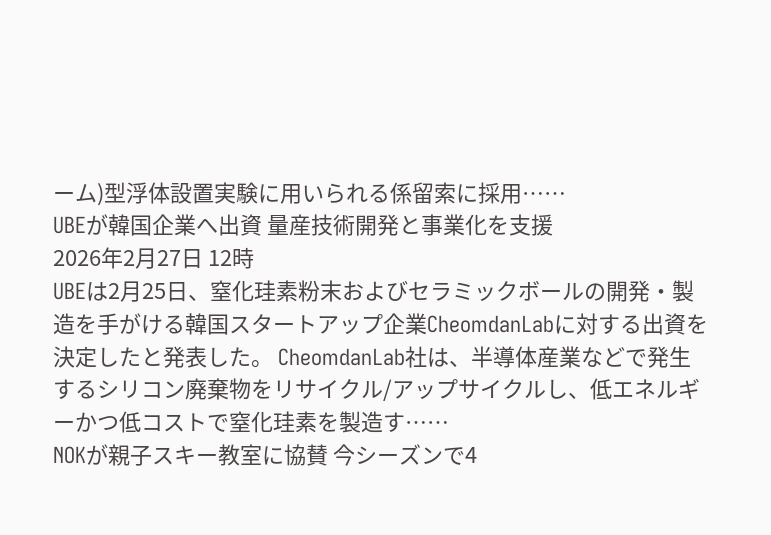ーム)型浮体設置実験に用いられる係留索に採用……
UBEが韓国企業へ出資 量産技術開発と事業化を支援
2026年2月27日 12時
UBEは2月25日、窒化珪素粉末およびセラミックボールの開発・製造を手がける韓国スタートアップ企業CheomdanLabに対する出資を決定したと発表した。 CheomdanLab社は、半導体産業などで発生するシリコン廃棄物をリサイクル/アップサイクルし、低エネルギーかつ低コストで窒化珪素を製造す……
NOKが親子スキー教室に協賛 今シーズンで4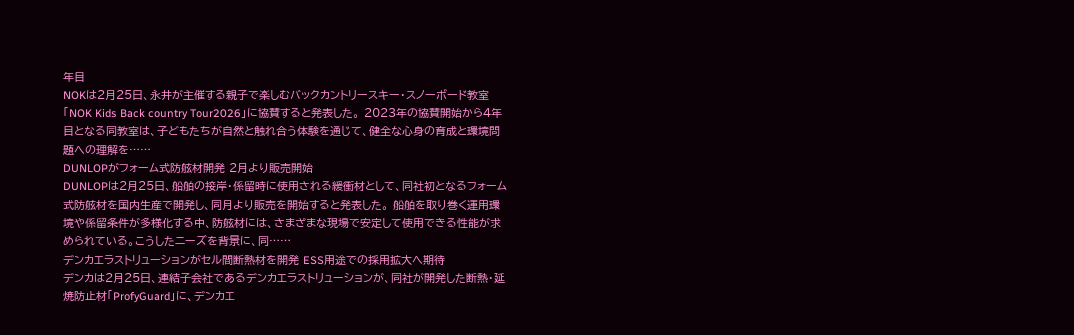年目
NOKは2月25日、永井が主催する親子で楽しむバックカントリースキー・スノーボード教室「NOK Kids Back country Tour2026」に協賛すると発表した。 2023年の協賛開始から4年目となる同教室は、子どもたちが自然と触れ合う体験を通じて、健全な心身の育成と環境問題への理解を……
DUNLOPがフォーム式防舷材開発 2月より販売開始
DUNLOPは2月25日、船舶の接岸・係留時に使用される緩衝材として、同社初となるフォーム式防舷材を国内生産で開発し、同月より販売を開始すると発表した。 船舶を取り巻く運用環境や係留条件が多様化する中、防舷材には、さまざまな現場で安定して使用できる性能が求められている。こうしたニーズを背景に、同……
デンカエラストリューションがセル間断熱材を開発 ESS用途での採用拡大へ期待
デンカは2月25日、連結子会社であるデンカエラストリューションが、同社が開発した断熱・延焼防止材「ProfyGuard」に、デンカエ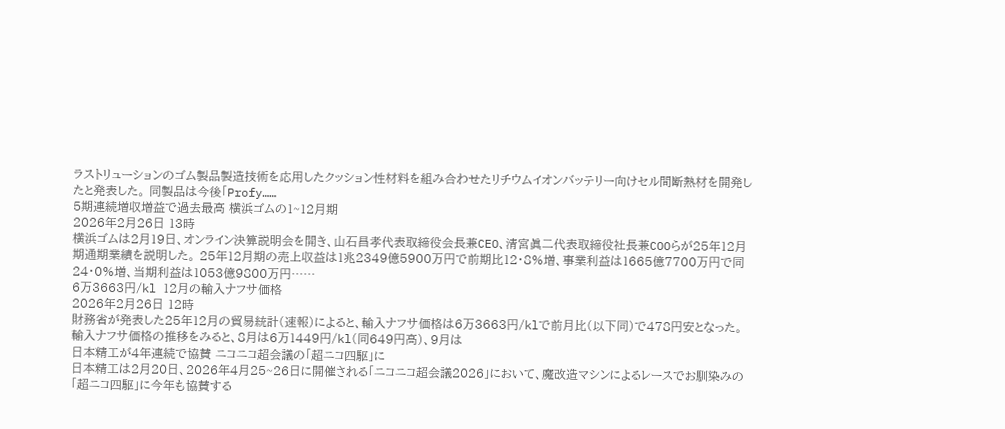ラストリューションのゴム製品製造技術を応用したクッション性材料を組み合わせたリチウムイオンバッテリー向けセル間断熱材を開発したと発表した。 同製品は今後「Profy……
5期連続増収増益で過去最高 横浜ゴムの1~12月期
2026年2月26日 13時
横浜ゴムは2月19日、オンライン決算説明会を開き、山石昌孝代表取締役会長兼CEO、清宮眞二代表取締役社長兼COOらが25年12月期通期業績を説明した。 25年12月期の売上収益は1兆2349億5900万円で前期比12・8%増、事業利益は1665億7700万円で同24・0%増、当期利益は1053億9800万円……
6万3663円/kl 12月の輸入ナフサ価格
2026年2月26日 12時
財務省が発表した25年12月の貿易統計(速報)によると、輸入ナフサ価格は6万3663円/klで前月比(以下同)で478円安となった。 輸入ナフサ価格の推移をみると、8月は6万1449円/kl(同649円高)、9月は
日本精工が4年連続で協賛 ニコニコ超会議の「超ニコ四駆」に
日本精工は2月20日、2026年4月25~26日に開催される「ニコニコ超会議2026」において、魔改造マシンによるレースでお馴染みの「超ニコ四駆」に今年も協賛する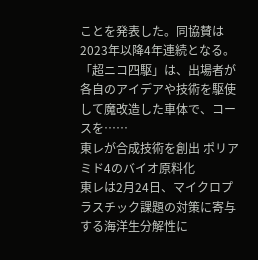ことを発表した。同協賛は2023年以降4年連続となる。 「超ニコ四駆」は、出場者が各自のアイデアや技術を駆使して魔改造した車体で、コースを……
東レが合成技術を創出 ポリアミド4のバイオ原料化
東レは2月24日、マイクロプラスチック課題の対策に寄与する海洋生分解性に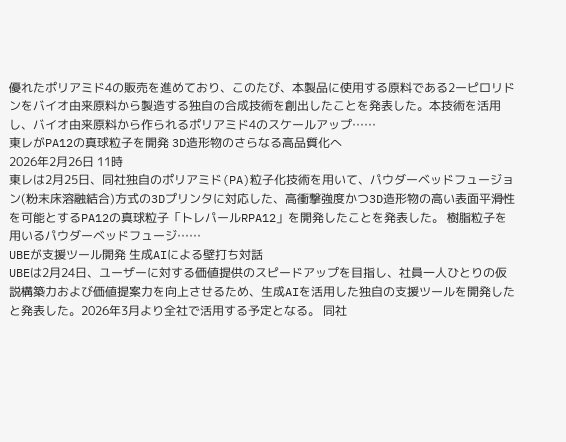優れたポリアミド4の販売を進めており、このたび、本製品に使用する原料である2ーピロリドンをバイオ由来原料から製造する独自の合成技術を創出したことを発表した。本技術を活用し、バイオ由来原料から作られるポリアミド4のスケールアップ……
東レがPA12の真球粒子を開発 3D造形物のさらなる高品質化へ
2026年2月26日 11時
東レは2月25日、同社独自のポリアミド(PA)粒子化技術を用いて、パウダーベッドフュージョン(粉末床溶融結合)方式の3Dプリンタに対応した、高衝撃強度かつ3D造形物の高い表面平滑性を可能とするPA12の真球粒子「トレパールRPA12」を開発したことを発表した。 樹脂粒子を用いるパウダーベッドフュージ……
UBEが支援ツール開発 生成AIによる壁打ち対話
UBEは2月24日、ユーザーに対する価値提供のスピードアップを目指し、社員一人ひとりの仮説構築力および価値提案力を向上させるため、生成AIを活用した独自の支援ツールを開発したと発表した。2026年3月より全社で活用する予定となる。 同社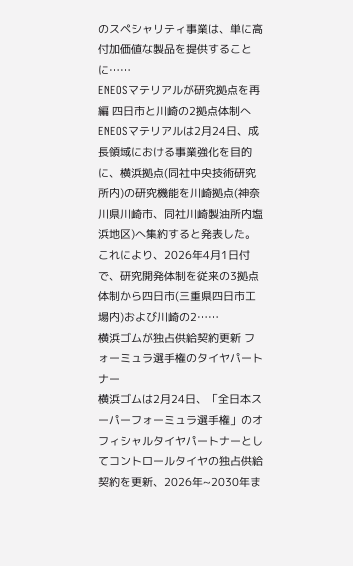のスペシャリティ事業は、単に高付加価値な製品を提供することに……
ENEOSマテリアルが研究拠点を再編 四日市と川崎の2拠点体制へ
ENEOSマテリアルは2月24日、成長領域における事業強化を目的に、横浜拠点(同社中央技術研究所内)の研究機能を川崎拠点(神奈川県川崎市、同社川崎製油所内塩浜地区)へ集約すると発表した。これにより、2026年4月1日付で、研究開発体制を従来の3拠点体制から四日市(三重県四日市工場内)および川崎の2……
横浜ゴムが独占供給契約更新 フォーミュラ選手権のタイヤパートナー
横浜ゴムは2月24日、「全日本スーパーフォーミュラ選手権」のオフィシャルタイヤパートナーとしてコントロールタイヤの独占供給契約を更新、2026年~2030年ま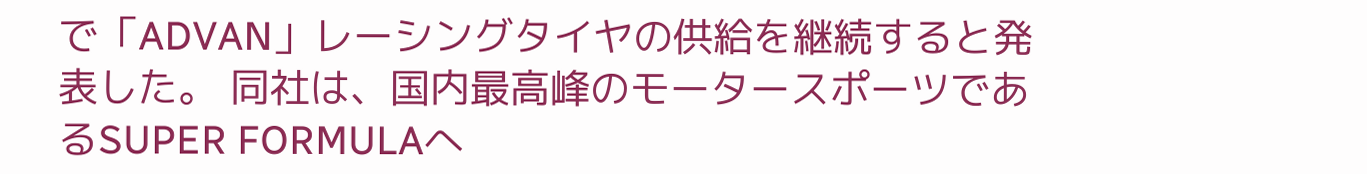で「ADVAN」レーシングタイヤの供給を継続すると発表した。 同社は、国内最高峰のモータースポーツであるSUPER FORMULAへ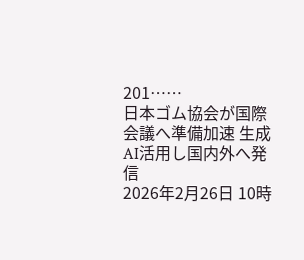201……
日本ゴム協会が国際会議へ準備加速 生成AI活用し国内外へ発信
2026年2月26日 10時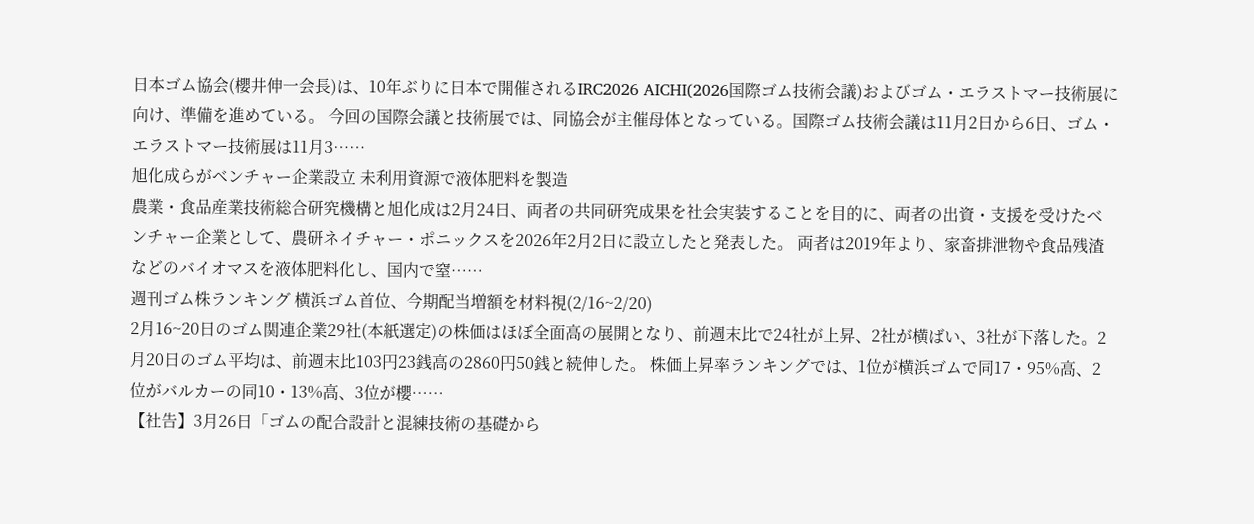日本ゴム協会(櫻井伸一会長)は、10年ぶりに日本で開催されるIRC2026 AICHI(2026国際ゴム技術会議)およびゴム・エラストマー技術展に向け、準備を進めている。 今回の国際会議と技術展では、同協会が主催母体となっている。国際ゴム技術会議は11月2日から6日、ゴム・エラストマー技術展は11月3……
旭化成らがベンチャー企業設立 未利用資源で液体肥料を製造
農業・食品産業技術総合研究機構と旭化成は2月24日、両者の共同研究成果を社会実装することを目的に、両者の出資・支援を受けたベンチャー企業として、農研ネイチャー・ポニックスを2026年2月2日に設立したと発表した。 両者は2019年より、家畜排泄物や食品残渣などのバイオマスを液体肥料化し、国内で窒……
週刊ゴム株ランキング 横浜ゴム首位、今期配当増額を材料視(2/16~2/20)
2月16~20日のゴム関連企業29社(本紙選定)の株価はほぼ全面高の展開となり、前週末比で24社が上昇、2社が横ばい、3社が下落した。2月20日のゴム平均は、前週末比103円23銭高の2860円50銭と続伸した。 株価上昇率ランキングでは、1位が横浜ゴムで同17・95%高、2位がバルカーの同10・13%高、3位が櫻……
【社告】3月26日「ゴムの配合設計と混練技術の基礎から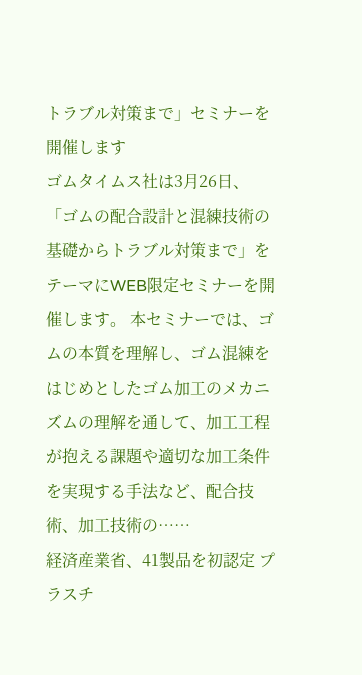トラブル対策まで」セミナーを開催します
ゴムタイムス社は3月26日、「ゴムの配合設計と混練技術の基礎からトラブル対策まで」をテーマにWEB限定セミナーを開催します。 本セミナーでは、ゴムの本質を理解し、ゴム混練をはじめとしたゴム加工のメカニズムの理解を通して、加工工程が抱える課題や適切な加工条件を実現する手法など、配合技術、加工技術の……
経済産業省、41製品を初認定 プラスチ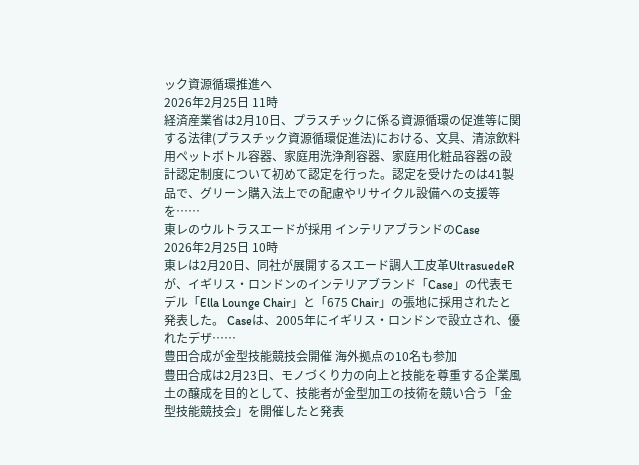ック資源循環推進へ
2026年2月25日 11時
経済産業省は2月10日、プラスチックに係る資源循環の促進等に関する法律(プラスチック資源循環促進法)における、文具、清涼飲料用ペットボトル容器、家庭用洗浄剤容器、家庭用化粧品容器の設計認定制度について初めて認定を行った。認定を受けたのは41製品で、グリーン購入法上での配慮やリサイクル設備への支援等を……
東レのウルトラスエードが採用 インテリアブランドのCase
2026年2月25日 10時
東レは2月20日、同社が展開するスエード調人工皮革UltrasuedeRが、イギリス・ロンドンのインテリアブランド「Case」の代表モデル「Ella Lounge Chair」と「675 Chair」の張地に採用されたと発表した。 Caseは、2005年にイギリス・ロンドンで設立され、優れたデザ……
豊田合成が金型技能競技会開催 海外拠点の10名も参加
豊田合成は2月23日、モノづくり力の向上と技能を尊重する企業風土の醸成を目的として、技能者が金型加工の技術を競い合う「金型技能競技会」を開催したと発表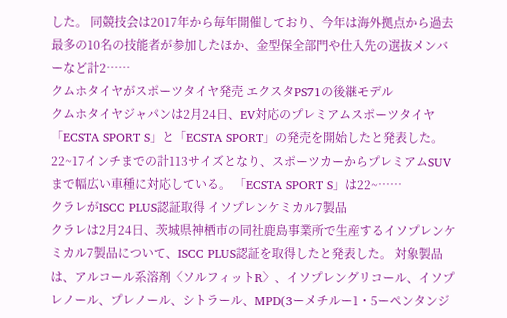した。 同競技会は2017年から毎年開催しており、今年は海外拠点から過去最多の10名の技能者が参加したほか、金型保全部門や仕入先の選抜メンバーなど計2……
クムホタイヤがスポーツタイヤ発売 エクスタPS71の後継モデル
クムホタイヤジャパンは2月24日、EV対応のプレミアムスポーツタイヤ「ECSTA SPORT S」と「ECSTA SPORT」の発売を開始したと発表した。 22~17インチまでの計113サイズとなり、スポーツカーからプレミアムSUVまで幅広い車種に対応している。 「ECSTA SPORT S」は22~……
クラレがISCC PLUS認証取得 イソプレンケミカル7製品
クラレは2月24日、茨城県神栖市の同社鹿島事業所で生産するイソプレンケミカル7製品について、ISCC PLUS認証を取得したと発表した。 対象製品は、アルコール系溶剤〈ソルフィットR〉、イソプレングリコール、イソプレノール、プレノール、シトラール、MPD(3ーメチルー1・5ーペンタンジ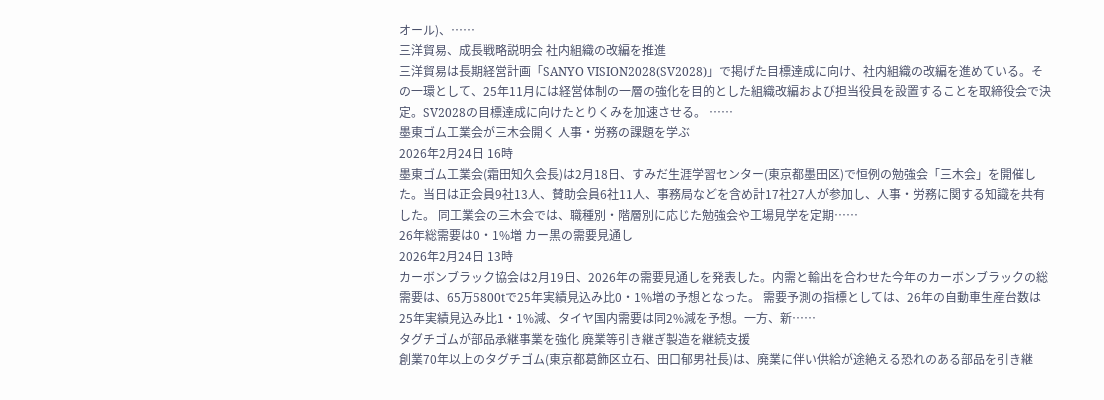オール)、……
三洋貿易、成長戦略説明会 社内組織の改編を推進
三洋貿易は長期経営計画「SANYO VISION2028(SV2028)」で掲げた目標達成に向け、社内組織の改編を進めている。その一環として、25年11月には経営体制の一層の強化を目的とした組織改編および担当役員を設置することを取締役会で決定。SV2028の目標達成に向けたとりくみを加速させる。 ……
墨東ゴム工業会が三木会開く 人事・労務の課題を学ぶ
2026年2月24日 16時
墨東ゴム工業会(霜田知久会長)は2月18日、すみだ生涯学習センター(東京都墨田区)で恒例の勉強会「三木会」を開催した。当日は正会員9社13人、賛助会員6社11人、事務局などを含め計17社27人が参加し、人事・労務に関する知識を共有した。 同工業会の三木会では、職種別・階層別に応じた勉強会や工場見学を定期……
26年総需要は0・1%増 カー黒の需要見通し
2026年2月24日 13時
カーボンブラック協会は2月19日、2026年の需要見通しを発表した。内需と輸出を合わせた今年のカーボンブラックの総需要は、65万5800tで25年実績見込み比0・1%増の予想となった。 需要予測の指標としては、26年の自動車生産台数は25年実績見込み比1・1%減、タイヤ国内需要は同2%減を予想。一方、新……
タグチゴムが部品承継事業を強化 廃業等引き継ぎ製造を継続支援
創業70年以上のタグチゴム(東京都葛飾区立石、田口郁男社長)は、廃業に伴い供給が途絶える恐れのある部品を引き継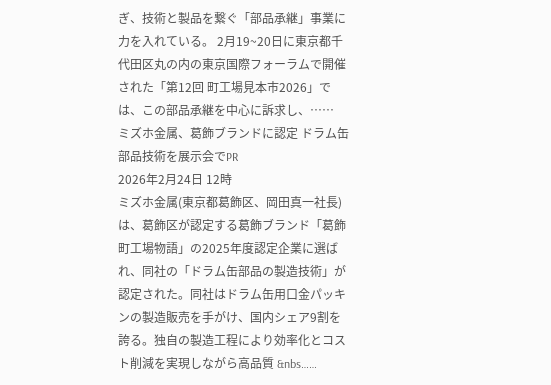ぎ、技術と製品を繋ぐ「部品承継」事業に力を入れている。 2月19~20日に東京都千代田区丸の内の東京国際フォーラムで開催された「第12回 町工場見本市2026」では、この部品承継を中心に訴求し、……
ミズホ金属、葛飾ブランドに認定 ドラム缶部品技術を展示会でPR
2026年2月24日 12時
ミズホ金属(東京都葛飾区、岡田真一社長)は、葛飾区が認定する葛飾ブランド「葛飾町工場物語」の2025年度認定企業に選ばれ、同社の「ドラム缶部品の製造技術」が認定された。同社はドラム缶用口金パッキンの製造販売を手がけ、国内シェア9割を誇る。独自の製造工程により効率化とコスト削減を実現しながら高品質 &nbs……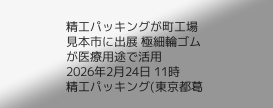精工パッキングが町工場見本市に出展 極細輪ゴムが医療用途で活用
2026年2月24日 11時
精工パッキング(東京都葛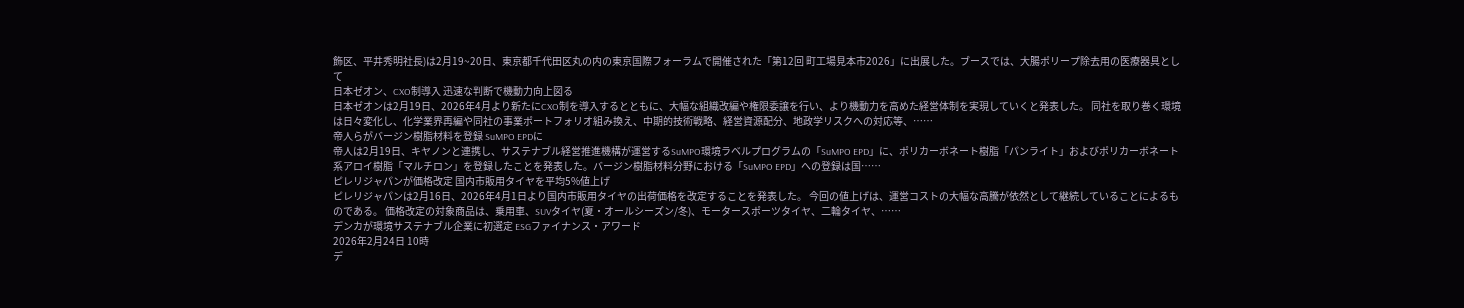飾区、平井秀明社長)は2月19~20日、東京都千代田区丸の内の東京国際フォーラムで開催された「第12回 町工場見本市2026」に出展した。ブースでは、大腸ポリープ除去用の医療器具として
日本ゼオン、CXO制導入 迅速な判断で機動力向上図る
日本ゼオンは2月19日、2026年4月より新たにCXO制を導入するとともに、大幅な組織改編や権限委譲を行い、より機動力を高めた経営体制を実現していくと発表した。 同社を取り巻く環境は日々変化し、化学業界再編や同社の事業ポートフォリオ組み換え、中期的技術戦略、経営資源配分、地政学リスクへの対応等、……
帝人らがバージン樹脂材料を登録 SuMPO EPDに
帝人は2月19日、キヤノンと連携し、サステナブル経営推進機構が運営するSuMPO環境ラベルプログラムの「SuMPO EPD」に、ポリカーボネート樹脂「パンライト」およびポリカーボネート系アロイ樹脂「マルチロン」を登録したことを発表した。バージン樹脂材料分野における「SuMPO EPD」への登録は国……
ピレリジャパンが価格改定 国内市販用タイヤを平均5%値上げ
ピレリジャパンは2月16日、2026年4月1日より国内市販用タイヤの出荷価格を改定することを発表した。 今回の値上げは、運営コストの大幅な高騰が依然として継続していることによるものである。 価格改定の対象商品は、乗用車、SUVタイヤ(夏・オールシーズン/冬)、モータースポーツタイヤ、二輪タイヤ、……
デンカが環境サステナブル企業に初選定 ESGファイナンス・アワード
2026年2月24日 10時
デ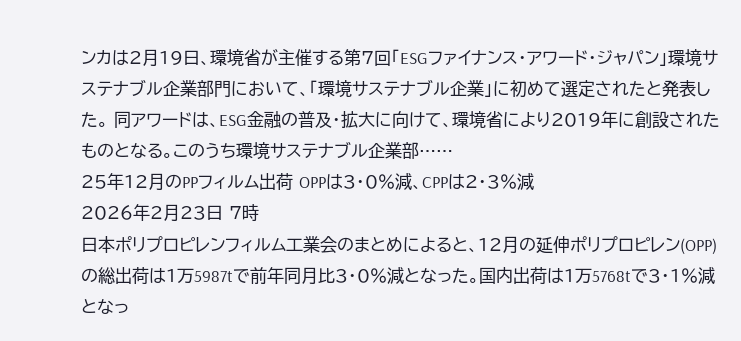ンカは2月19日、環境省が主催する第7回「ESGファイナンス・アワード・ジャパン」環境サステナブル企業部門において、「環境サステナブル企業」に初めて選定されたと発表した。 同アワードは、ESG金融の普及・拡大に向けて、環境省により2019年に創設されたものとなる。このうち環境サステナブル企業部……
25年12月のPPフィルム出荷 OPPは3・0%減、CPPは2・3%減
2026年2月23日 7時
日本ポリプロピレンフィルム工業会のまとめによると、12月の延伸ポリプロピレン(OPP)の総出荷は1万5987tで前年同月比3・0%減となった。国内出荷は1万5768tで3・1%減となっ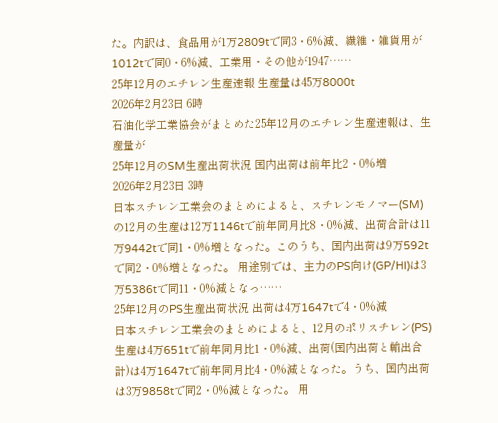た。内訳は、食品用が1万2809tで同3・6%減、繊維・雑貨用が1012tで同0・6%減、工業用・その他が1947……
25年12月のエチレン生産速報 生産量は45万8000t
2026年2月23日 6時
石油化学工業協会がまとめた25年12月のエチレン生産速報は、生産量が
25年12月のSM生産出荷状況 国内出荷は前年比2・0%増
2026年2月23日 3時
日本スチレン工業会のまとめによると、スチレンモノマー(SM)の12月の生産は12万1146tで前年同月比8・0%減、出荷合計は11万9442tで同1・0%増となった。このうち、国内出荷は9万592tで同2・0%増となった。 用途別では、主力のPS向け(GP/HI)は3万5386tで同11・0%減となっ……
25年12月のPS生産出荷状況 出荷は4万1647tで4・0%減
日本スチレン工業会のまとめによると、12月のポリスチレン(PS)生産は4万651tで前年同月比1・0%減、出荷(国内出荷と輸出合計)は4万1647tで前年同月比4・0%減となった。うち、国内出荷は3万9858tで同2・0%減となった。 用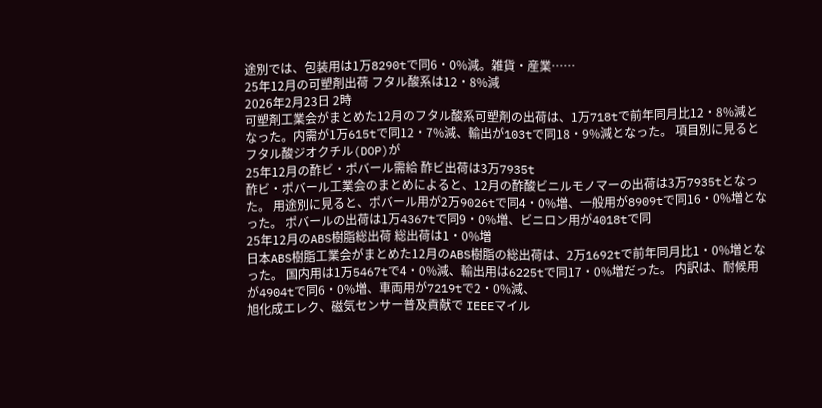途別では、包装用は1万8290tで同6・0%減。雑貨・産業……
25年12月の可塑剤出荷 フタル酸系は12・8%減
2026年2月23日 2時
可塑剤工業会がまとめた12月のフタル酸系可塑剤の出荷は、1万718tで前年同月比12・8%減となった。内需が1万615tで同12・7%減、輸出が103tで同18・9%減となった。 項目別に見るとフタル酸ジオクチル(DOP)が
25年12月の酢ビ・ポバール需給 酢ビ出荷は3万7935t
酢ビ・ポバール工業会のまとめによると、12月の酢酸ビニルモノマーの出荷は3万7935tとなった。 用途別に見ると、ポバール用が2万9026tで同4・0%増、一般用が8909tで同16・0%増となった。 ポバールの出荷は1万4367tで同9・0%増、ビニロン用が4018tで同
25年12月のABS樹脂総出荷 総出荷は1・0%増
日本ABS樹脂工業会がまとめた12月のABS樹脂の総出荷は、2万1692tで前年同月比1・0%増となった。 国内用は1万5467tで4・0%減、輸出用は6225tで同17・0%増だった。 内訳は、耐候用が4904tで同6・0%増、車両用が7219tで2・0%減、
旭化成エレク、磁気センサー普及貢献で IEEEマイル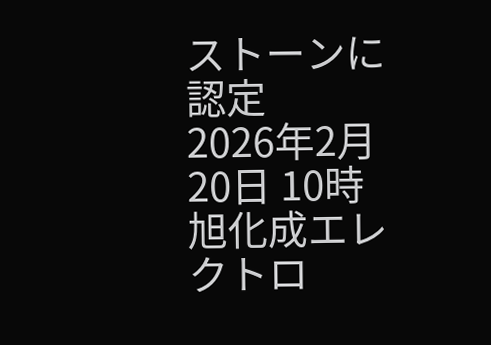ストーンに認定
2026年2月20日 10時
旭化成エレクトロ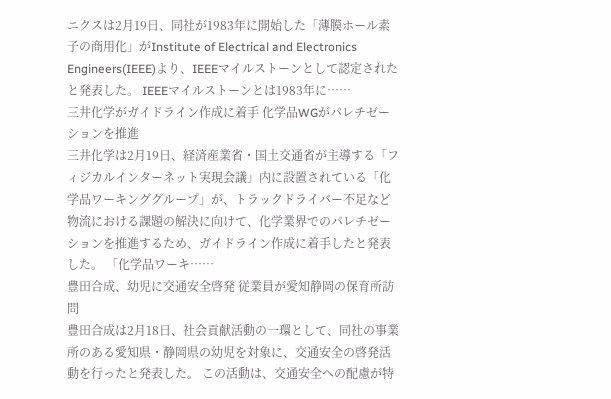ニクスは2月19日、同社が1983年に開始した「薄膜ホール素子の商用化」がInstitute of Electrical and Electronics Engineers(IEEE)より、IEEEマイルストーンとして認定されたと発表した。 IEEEマイルストーンとは1983年に……
三井化学がガイドライン作成に着手 化学品WGがパレチゼーションを推進
三井化学は2月19日、経済産業省・国土交通省が主導する「フィジカルインターネット実現会議」内に設置されている「化学品ワーキンググループ」が、トラックドライバー不足など物流における課題の解決に向けて、化学業界でのパレチゼーションを推進するため、ガイドライン作成に着手したと発表した。 「化学品ワーキ……
豊田合成、幼児に交通安全啓発 従業員が愛知静岡の保育所訪問
豊田合成は2月18日、社会貢献活動の一環として、同社の事業所のある愛知県・静岡県の幼児を対象に、交通安全の啓発活動を行ったと発表した。 この活動は、交通安全への配慮が特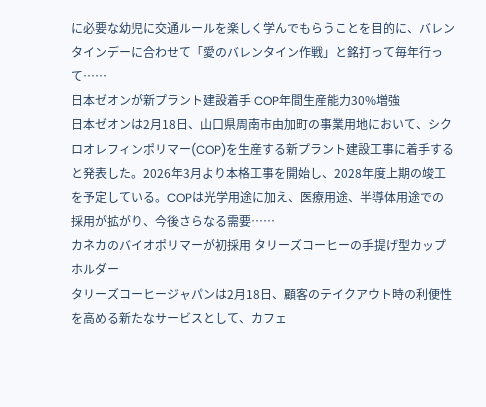に必要な幼児に交通ルールを楽しく学んでもらうことを目的に、バレンタインデーに合わせて「愛のバレンタイン作戦」と銘打って毎年行って……
日本ゼオンが新プラント建設着手 COP年間生産能力30%増強
日本ゼオンは2月18日、山口県周南市由加町の事業用地において、シクロオレフィンポリマー(COP)を生産する新プラント建設工事に着手すると発表した。2026年3月より本格工事を開始し、2028年度上期の竣工を予定している。COPは光学用途に加え、医療用途、半導体用途での採用が拡がり、今後さらなる需要……
カネカのバイオポリマーが初採用 タリーズコーヒーの手提げ型カップホルダー
タリーズコーヒージャパンは2月18日、顧客のテイクアウト時の利便性を高める新たなサービスとして、カフェ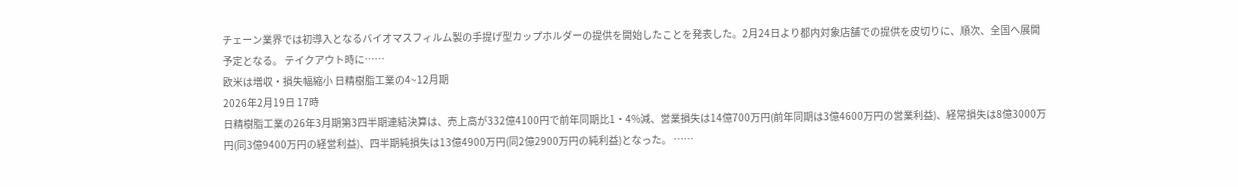チェーン業界では初導入となるバイオマスフィルム製の手提げ型カップホルダーの提供を開始したことを発表した。2月24日より都内対象店舗での提供を皮切りに、順次、全国へ展開予定となる。 テイクアウト時に……
欧米は増収・損失幅縮小 日精樹脂工業の4~12月期
2026年2月19日 17時
日精樹脂工業の26年3月期第3四半期連結決算は、売上高が332億4100円で前年同期比1・4%減、営業損失は14億700万円(前年同期は3億4600万円の営業利益)、経常損失は8億3000万円(同3億9400万円の経営利益)、四半期純損失は13億4900万円(同2億2900万円の純利益)となった。 ……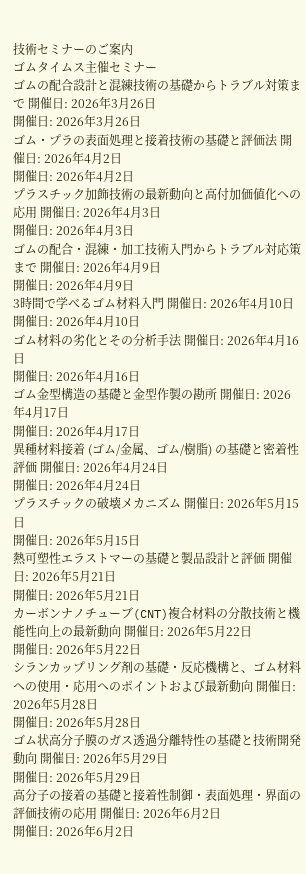技術セミナーのご案内
ゴムタイムス主催セミナー
ゴムの配合設計と混練技術の基礎からトラブル対策まで 開催日: 2026年3月26日
開催日: 2026年3月26日
ゴム・プラの表面処理と接着技術の基礎と評価法 開催日: 2026年4月2日
開催日: 2026年4月2日
プラスチック加飾技術の最新動向と高付加価値化への応用 開催日: 2026年4月3日
開催日: 2026年4月3日
ゴムの配合・混練・加工技術入門からトラブル対応策まで 開催日: 2026年4月9日
開催日: 2026年4月9日
3時間で学べるゴム材料入門 開催日: 2026年4月10日
開催日: 2026年4月10日
ゴム材料の劣化とその分析手法 開催日: 2026年4月16日
開催日: 2026年4月16日
ゴム金型構造の基礎と金型作製の勘所 開催日: 2026年4月17日
開催日: 2026年4月17日
異種材料接着 (ゴム/金属、ゴム/樹脂) の基礎と密着性評価 開催日: 2026年4月24日
開催日: 2026年4月24日
プラスチックの破壊メカニズム 開催日: 2026年5月15日
開催日: 2026年5月15日
熱可塑性エラストマーの基礎と製品設計と評価 開催日: 2026年5月21日
開催日: 2026年5月21日
カーボンナノチューブ(CNT)複合材料の分散技術と機能性向上の最新動向 開催日: 2026年5月22日
開催日: 2026年5月22日
シランカップリング剤の基礎・反応機構と、ゴム材料への使用・応用へのポイントおよび最新動向 開催日: 2026年5月28日
開催日: 2026年5月28日
ゴム状高分子膜のガス透過分離特性の基礎と技術開発動向 開催日: 2026年5月29日
開催日: 2026年5月29日
高分子の接着の基礎と接着性制御・表面処理・界面の評価技術の応用 開催日: 2026年6月2日
開催日: 2026年6月2日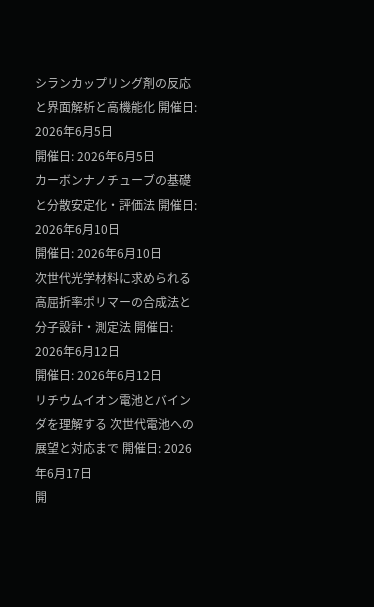シランカップリング剤の反応と界面解析と高機能化 開催日: 2026年6月5日
開催日: 2026年6月5日
カーボンナノチューブの基礎と分散安定化・評価法 開催日: 2026年6月10日
開催日: 2026年6月10日
次世代光学材料に求められる高屈折率ポリマーの合成法と分子設計・測定法 開催日: 2026年6月12日
開催日: 2026年6月12日
リチウムイオン電池とバインダを理解する 次世代電池への展望と対応まで 開催日: 2026年6月17日
開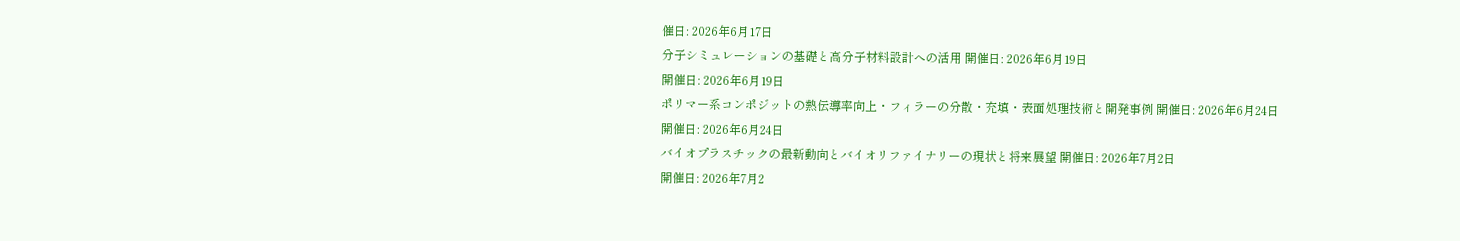催日: 2026年6月17日
分子シミュレーションの基礎と高分子材料設計への活用 開催日: 2026年6月19日
開催日: 2026年6月19日
ポリマー系コンポジットの熱伝導率向上・フィラーの分散・充填・表面処理技術と開発事例 開催日: 2026年6月24日
開催日: 2026年6月24日
バイオプラスチックの最新動向とバイオリファイナリーの現状と将来展望 開催日: 2026年7月2日
開催日: 2026年7月2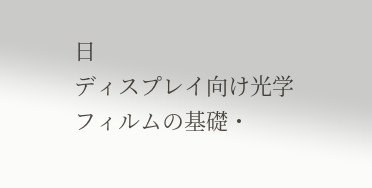日
ディスプレイ向け光学フィルムの基礎・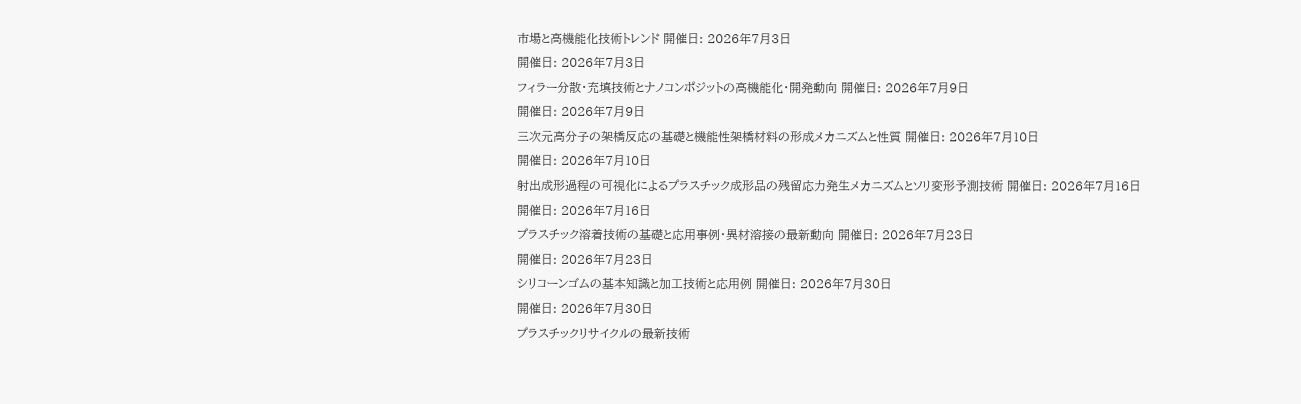市場と高機能化技術トレンド 開催日: 2026年7月3日
開催日: 2026年7月3日
フィラー分散・充填技術とナノコンポジットの高機能化・開発動向 開催日: 2026年7月9日
開催日: 2026年7月9日
三次元高分子の架橋反応の基礎と機能性架橋材料の形成メカニズムと性質 開催日: 2026年7月10日
開催日: 2026年7月10日
射出成形過程の可視化によるプラスチック成形品の残留応力発生メカニズムとソリ変形予測技術 開催日: 2026年7月16日
開催日: 2026年7月16日
プラスチック溶着技術の基礎と応用事例・異材溶接の最新動向 開催日: 2026年7月23日
開催日: 2026年7月23日
シリコーンゴムの基本知識と加工技術と応用例 開催日: 2026年7月30日
開催日: 2026年7月30日
プラスチックリサイクルの最新技術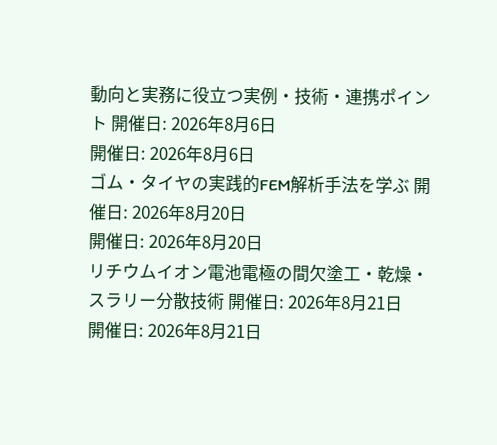動向と実務に役立つ実例・技術・連携ポイント 開催日: 2026年8月6日
開催日: 2026年8月6日
ゴム・タイヤの実践的FEM解析手法を学ぶ 開催日: 2026年8月20日
開催日: 2026年8月20日
リチウムイオン電池電極の間欠塗工・乾燥・スラリー分散技術 開催日: 2026年8月21日
開催日: 2026年8月21日